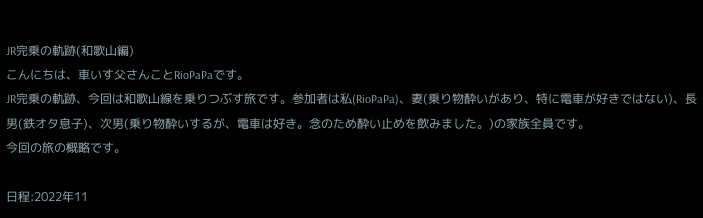JR完乗の軌跡(和歌山編)
こんにちは、車いす父さんことRioPaPaです。
JR完乗の軌跡、今回は和歌山線を乗りつぶす旅です。参加者は私(RioPaPa)、妻(乗り物酔いがあり、特に電車が好きではない)、長男(鉄オタ息子)、次男(乗り物酔いするが、電車は好き。念のため酔い止めを飲みました。)の家族全員です。
今回の旅の概略です。

日程:2022年11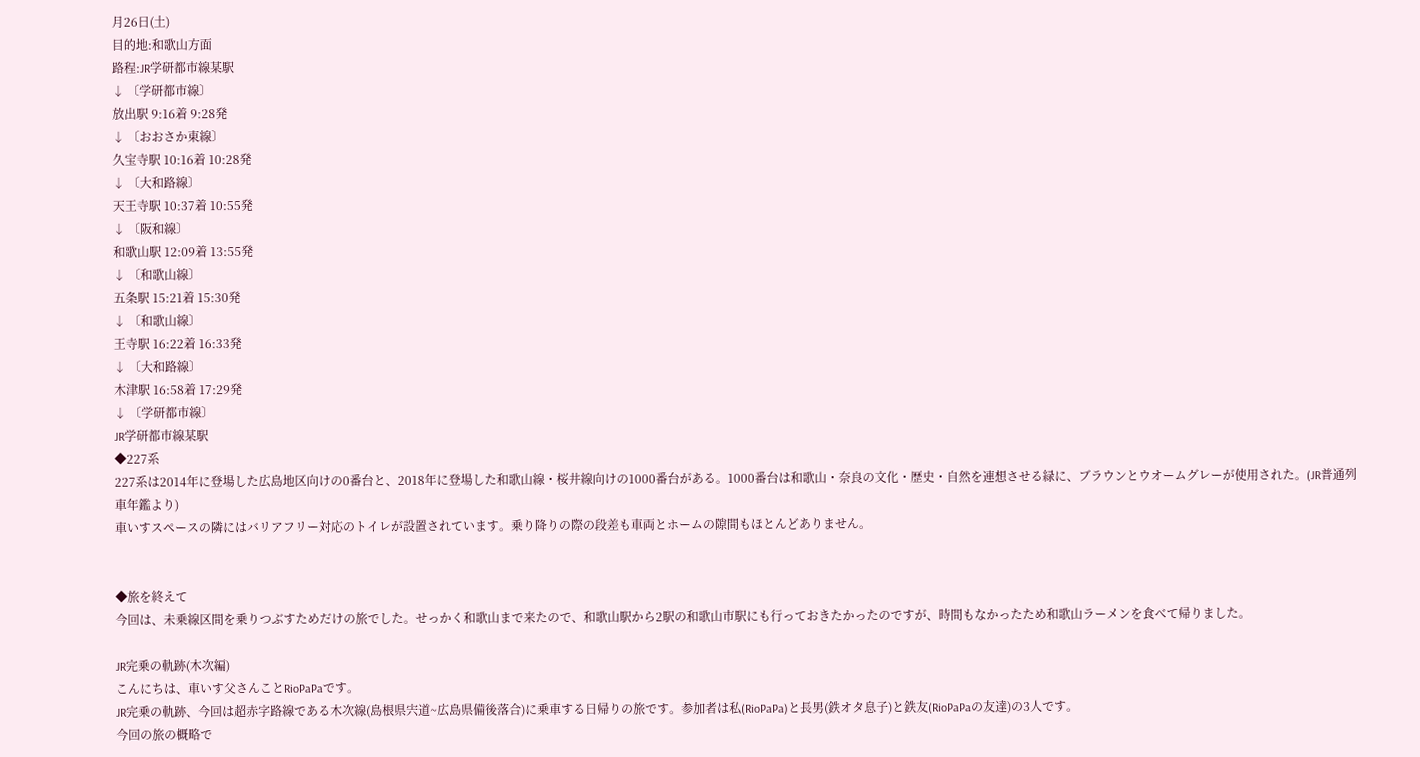月26日(土)
目的地:和歌山方面
路程:JR学研都市線某駅
↓ 〔学研都市線〕
放出駅 9:16着 9:28発
↓ 〔おおさか東線〕
久宝寺駅 10:16着 10:28発
↓ 〔大和路線〕
天王寺駅 10:37着 10:55発
↓ 〔阪和線〕
和歌山駅 12:09着 13:55発
↓ 〔和歌山線〕
五条駅 15:21着 15:30発
↓ 〔和歌山線〕
王寺駅 16:22着 16:33発
↓ 〔大和路線〕
木津駅 16:58着 17:29発
↓ 〔学研都市線〕
JR学研都市線某駅
◆227系
227系は2014年に登場した広島地区向けの0番台と、2018年に登場した和歌山線・桜井線向けの1000番台がある。1000番台は和歌山・奈良の文化・歴史・自然を連想させる緑に、ブラウンとウオームグレーが使用された。(JR普通列車年鑑より)
車いすスペースの隣にはバリアフリー対応のトイレが設置されています。乗り降りの際の段差も車両とホームの隙間もほとんどありません。


◆旅を終えて
今回は、未乗線区間を乗りつぶすためだけの旅でした。せっかく和歌山まで来たので、和歌山駅から2駅の和歌山市駅にも行っておきたかったのですが、時間もなかったため和歌山ラーメンを食べて帰りました。

JR完乗の軌跡(木次編)
こんにちは、車いす父さんことRioPaPaです。
JR完乗の軌跡、今回は超赤字路線である木次線(島根県宍道~広島県備後落合)に乗車する日帰りの旅です。参加者は私(RioPaPa)と長男(鉄オタ息子)と鉄友(RioPaPaの友達)の3人です。
今回の旅の概略で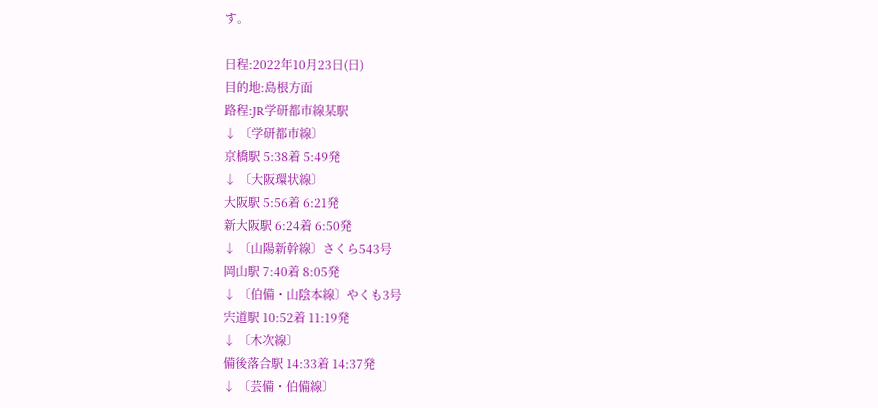す。

日程:2022年10月23日(日)
目的地:島根方面
路程:JR学研都市線某駅
↓ 〔学研都市線〕
京橋駅 5:38着 5:49発
↓ 〔大阪環状線〕
大阪駅 5:56着 6:21発
新大阪駅 6:24着 6:50発
↓ 〔山陽新幹線〕さくら543号
岡山駅 7:40着 8:05発
↓ 〔伯備・山陰本線〕やくも3号
宍道駅 10:52着 11:19発
↓ 〔木次線〕
備後落合駅 14:33着 14:37発
↓ 〔芸備・伯備線〕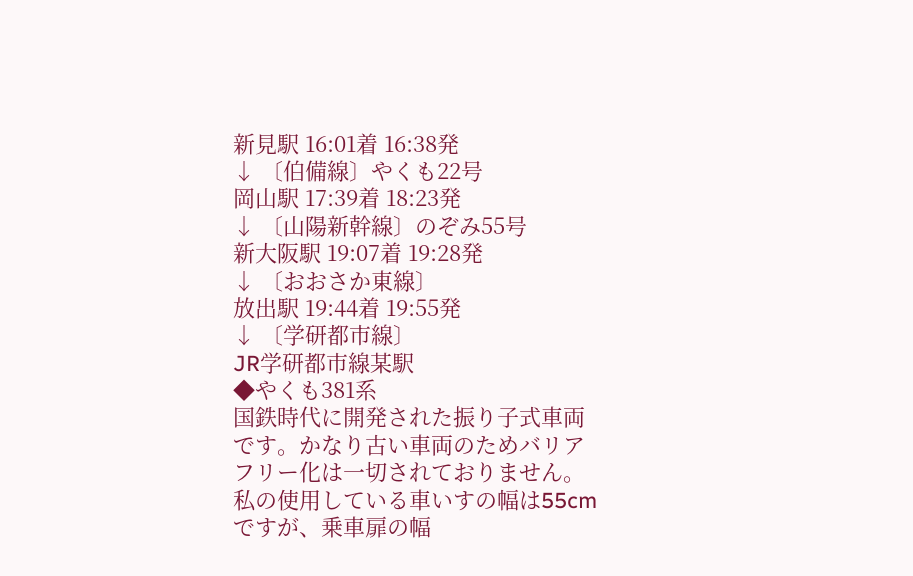新見駅 16:01着 16:38発
↓ 〔伯備線〕やくも22号
岡山駅 17:39着 18:23発
↓ 〔山陽新幹線〕のぞみ55号
新大阪駅 19:07着 19:28発
↓ 〔おおさか東線〕
放出駅 19:44着 19:55発
↓ 〔学研都市線〕
JR学研都市線某駅
◆やくも381系
国鉄時代に開発された振り子式車両です。かなり古い車両のためバリアフリー化は一切されておりません。私の使用している車いすの幅は55cmですが、乗車扉の幅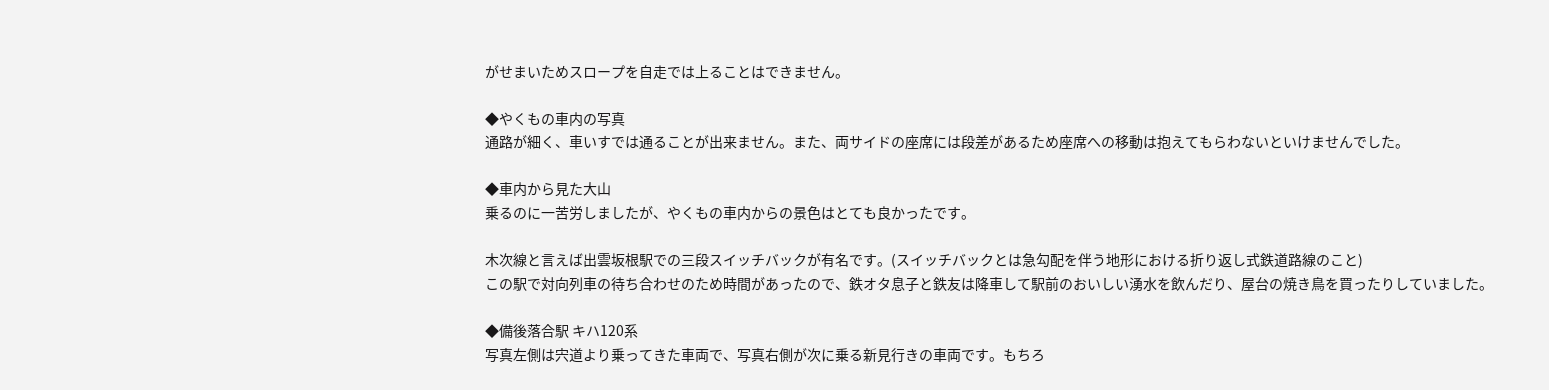がせまいためスロープを自走では上ることはできません。

◆やくもの車内の写真
通路が細く、車いすでは通ることが出来ません。また、両サイドの座席には段差があるため座席への移動は抱えてもらわないといけませんでした。

◆車内から見た大山
乗るのに一苦労しましたが、やくもの車内からの景色はとても良かったです。

木次線と言えば出雲坂根駅での三段スイッチバックが有名です。(スイッチバックとは急勾配を伴う地形における折り返し式鉄道路線のこと)
この駅で対向列車の待ち合わせのため時間があったので、鉄オタ息子と鉄友は降車して駅前のおいしい湧水を飲んだり、屋台の焼き鳥を買ったりしていました。

◆備後落合駅 キハ120系
写真左側は宍道より乗ってきた車両で、写真右側が次に乗る新見行きの車両です。もちろ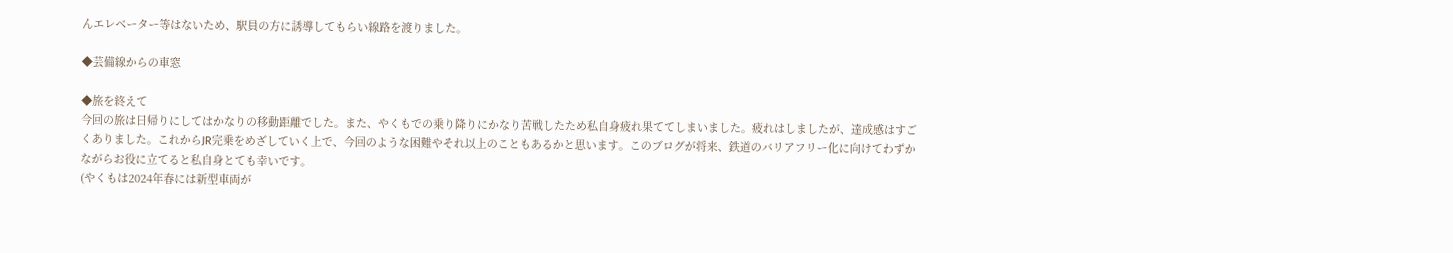んエレベーター等はないため、駅員の方に誘導してもらい線路を渡りました。

◆芸備線からの車窓

◆旅を終えて
今回の旅は日帰りにしてはかなりの移動距離でした。また、やくもでの乗り降りにかなり苦戦したため私自身疲れ果ててしまいました。疲れはしましたが、達成感はすごくありました。これからJR完乗をめざしていく上で、今回のような困難やそれ以上のこともあるかと思います。このブログが将来、鉄道のバリアフリー化に向けてわずかながらお役に立てると私自身とても幸いです。
(やくもは2024年春には新型車両が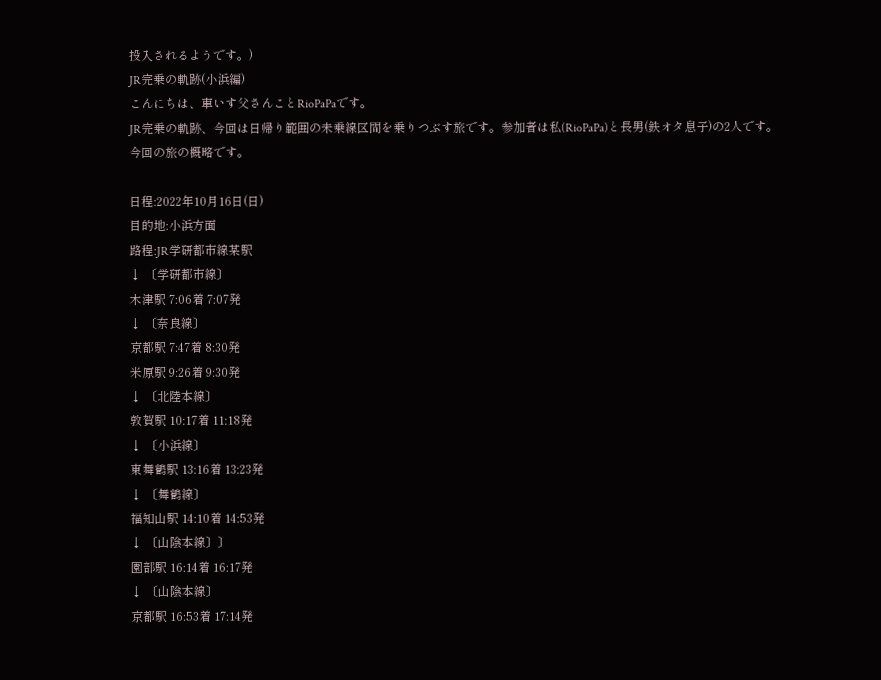投入されるようです。)
JR完乗の軌跡(小浜編)
こんにちは、車いす父さんことRioPaPaです。
JR完乗の軌跡、今回は日帰り範囲の未乗線区間を乗りつぶす旅です。参加者は私(RioPaPa)と長男(鉄オタ息子)の2人です。
今回の旅の概略です。

日程:2022年10月16日(日)
目的地:小浜方面
路程:JR学研都市線某駅
↓ 〔学研都市線〕
木津駅 7:06着 7:07発
↓ 〔奈良線〕
京都駅 7:47着 8:30発
米原駅 9:26着 9:30発
↓ 〔北陸本線〕
敦賀駅 10:17着 11:18発
↓ 〔小浜線〕
東舞鶴駅 13:16着 13:23発
↓ 〔舞鶴線〕
福知山駅 14:10着 14:53発
↓ 〔山陰本線〕〕
園部駅 16:14着 16:17発
↓ 〔山陰本線〕
京都駅 16:53着 17:14発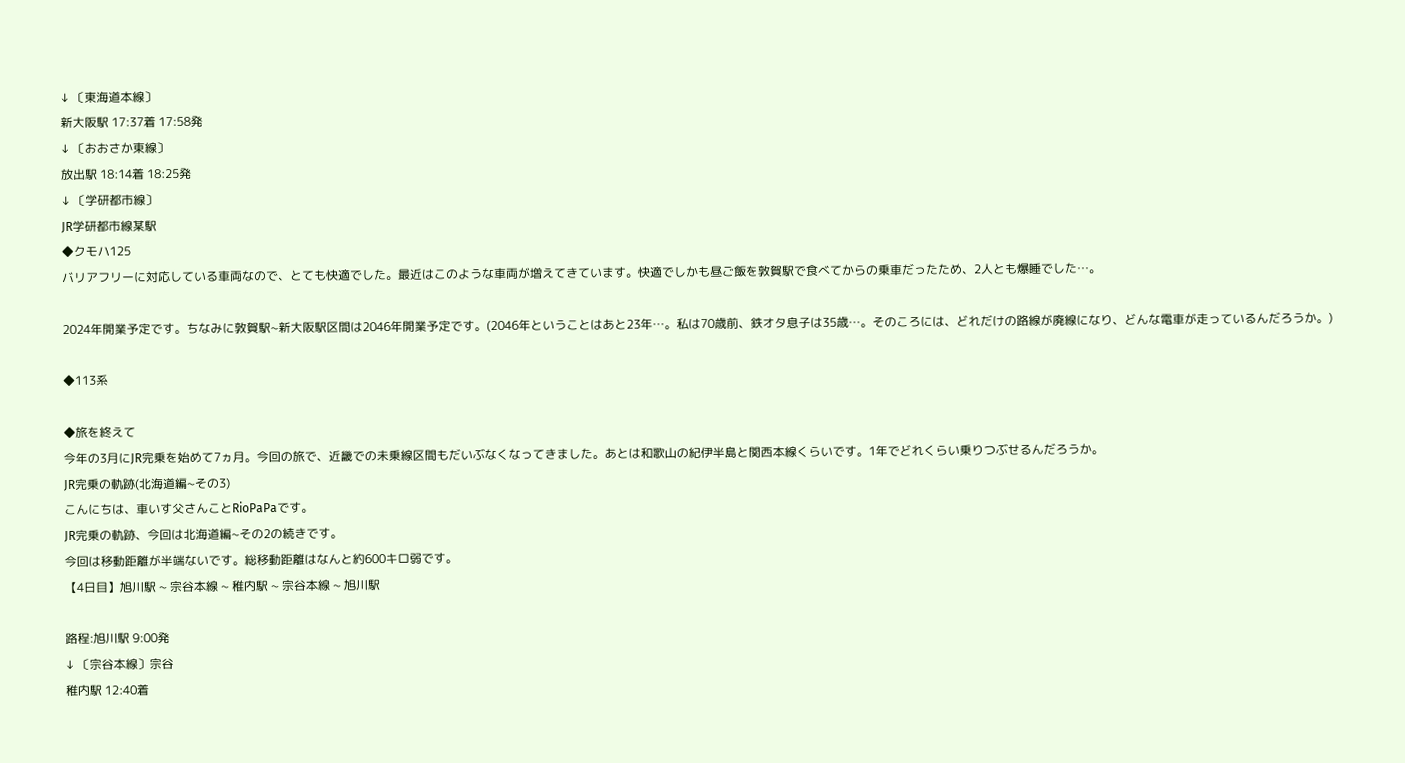↓ 〔東海道本線〕
新大阪駅 17:37着 17:58発
↓ 〔おおさか東線〕
放出駅 18:14着 18:25発
↓ 〔学研都市線〕
JR学研都市線某駅
◆クモハ125
バリアフリーに対応している車両なので、とても快適でした。最近はこのような車両が増えてきています。快適でしかも昼ご飯を敦賀駅で食べてからの乗車だったため、2人とも爆睡でした…。

2024年開業予定です。ちなみに敦賀駅~新大阪駅区間は2046年開業予定です。(2046年ということはあと23年…。私は70歳前、鉄オタ息子は35歳…。そのころには、どれだけの路線が廃線になり、どんな電車が走っているんだろうか。)

◆113系

◆旅を終えて
今年の3月にJR完乗を始めて7ヵ月。今回の旅で、近畿での未乗線区間もだいぶなくなってきました。あとは和歌山の紀伊半島と関西本線くらいです。1年でどれくらい乗りつぶせるんだろうか。
JR完乗の軌跡(北海道編~その3)
こんにちは、車いす父さんことRioPaPaです。
JR完乗の軌跡、今回は北海道編~その2の続きです。
今回は移動距離が半端ないです。総移動距離はなんと約600キロ弱です。
【4日目】旭川駅 ~ 宗谷本線 ~ 稚内駅 ~ 宗谷本線 ~ 旭川駅

路程:旭川駅 9:00発
↓ 〔宗谷本線〕宗谷
稚内駅 12:40着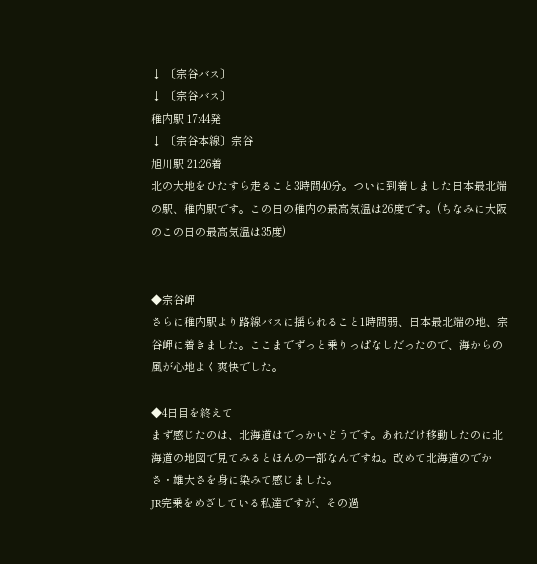↓ 〔宗谷バス〕
↓ 〔宗谷バス〕
稚内駅 17:44発
↓ 〔宗谷本線〕宗谷
旭川駅 21:26着
北の大地をひたすら走ること3時間40分。ついに到着しました日本最北端の駅、稚内駅です。この日の稚内の最高気温は26度です。(ちなみに大阪のこの日の最高気温は35度)


◆宗谷岬
さらに稚内駅より路線バスに揺られること1時間弱、日本最北端の地、宗谷岬に着きました。ここまでずっと乗りっぱなしだったので、海からの風が心地よく爽快でした。

◆4日目を終えて
まず感じたのは、北海道はでっかいどうです。あれだけ移動したのに北海道の地図で見てみるとほんの一部なんですね。改めて北海道のでかさ・雄大さを身に染みて感じました。
JR完乗をめざしている私達ですが、その過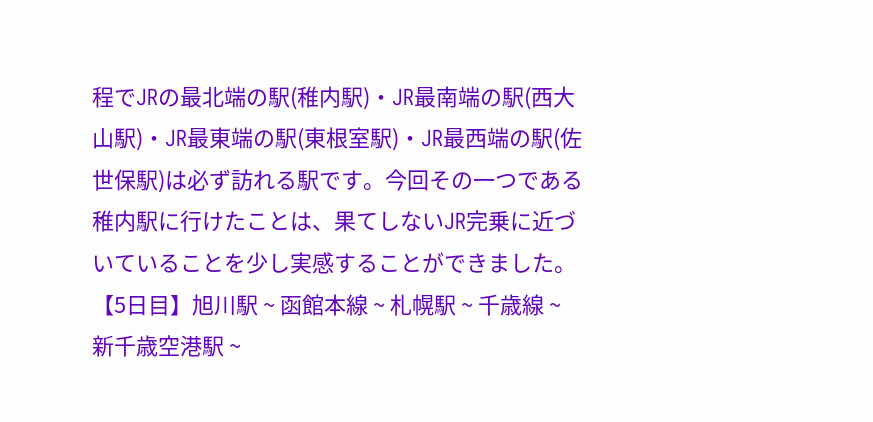程でJRの最北端の駅(稚内駅)・JR最南端の駅(西大山駅)・JR最東端の駅(東根室駅)・JR最西端の駅(佐世保駅)は必ず訪れる駅です。今回その一つである稚内駅に行けたことは、果てしないJR完乗に近づいていることを少し実感することができました。
【5日目】旭川駅 ~ 函館本線 ~ 札幌駅 ~ 千歳線 ~ 新千歳空港駅 ~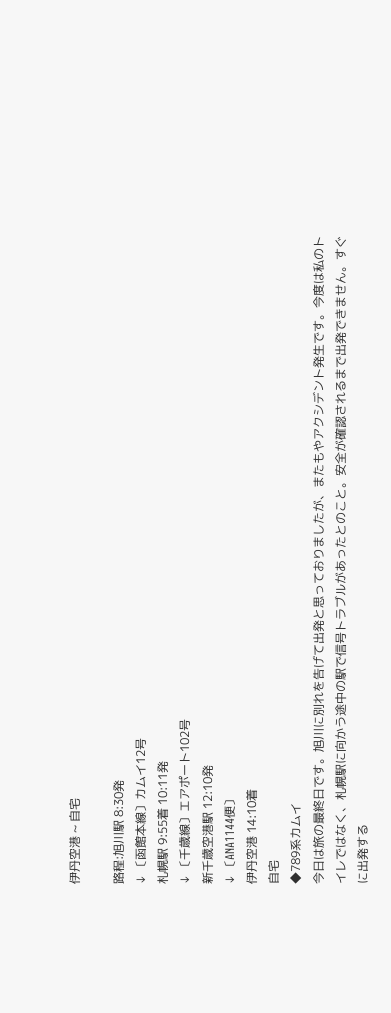伊丹空港 ~ 自宅

路程:旭川駅 8:30発
↓ 〔函館本線〕カムイ12号
札幌駅 9:55着 10:11発
↓ 〔千歳線〕エアポート102号
新千歳空港駅 12:10発
↓ 〔ANA1144便〕
伊丹空港 14:10着
自宅
◆789系カムイ
今日は旅の最終日です。旭川に別れを告げて出発と思っておりましたが、またもやアクシデント発生です。今度は私のトイレではなく、札幌駅に向かう途中の駅で信号トラブルがあったとのこと。安全が確認されるまで出発できません。すぐに出発する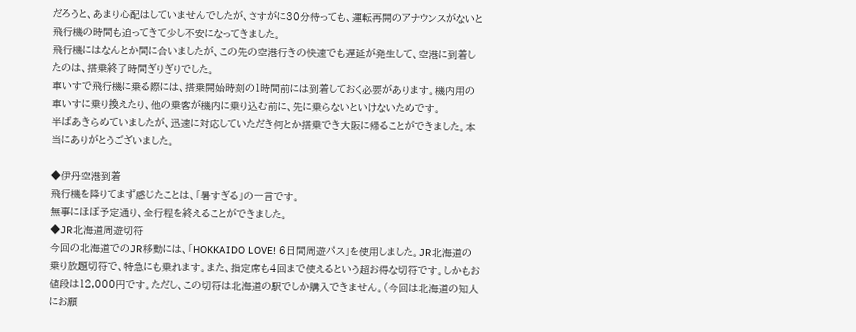だろうと、あまり心配はしていませんでしたが、さすがに30分待っても、運転再開のアナウンスがないと飛行機の時間も迫ってきて少し不安になってきました。
飛行機にはなんとか間に合いましたが、この先の空港行きの快速でも遅延が発生して、空港に到着したのは、搭乗終了時間ぎりぎりでした。
車いすで飛行機に乗る際には、搭乗開始時刻の1時間前には到着しておく必要があります。機内用の車いすに乗り換えたり、他の乗客が機内に乗り込む前に、先に乗らないといけないためです。
半ばあきらめていましたが、迅速に対応していただき何とか搭乗でき大阪に帰ることができました。本当にありがとうございました。

◆伊丹空港到着
飛行機を降りてまず感じたことは、「暑すぎる」の一言です。
無事にほぼ予定通り、全行程を終えることができました。
◆JR北海道周遊切符
今回の北海道でのJR移動には、「HOKKAIDO LOVE! 6日間周遊パス」を使用しました。JR北海道の乗り放題切符で、特急にも乗れます。また、指定席も4回まで使えるという超お得な切符です。しかもお値段は12,000円です。ただし、この切符は北海道の駅でしか購入できません。(今回は北海道の知人にお願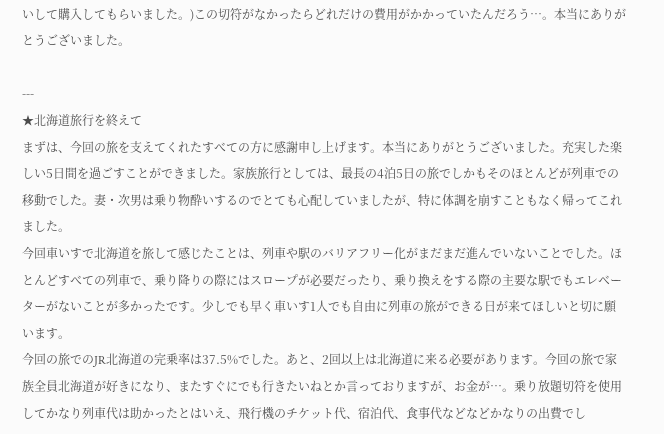いして購入してもらいました。)この切符がなかったらどれだけの費用がかかっていたんだろう…。本当にありがとうございました。

---
★北海道旅行を終えて
まずは、今回の旅を支えてくれたすべての方に感謝申し上げます。本当にありがとうございました。充実した楽しい5日間を過ごすことができました。家族旅行としては、最長の4泊5日の旅でしかもそのほとんどが列車での移動でした。妻・次男は乗り物酔いするのでとても心配していましたが、特に体調を崩すこともなく帰ってこれました。
今回車いすで北海道を旅して感じたことは、列車や駅のバリアフリー化がまだまだ進んでいないことでした。ほとんどすべての列車で、乗り降りの際にはスロープが必要だったり、乗り換えをする際の主要な駅でもエレベーターがないことが多かったです。少しでも早く車いす1人でも自由に列車の旅ができる日が来てほしいと切に願います。
今回の旅でのJR北海道の完乗率は37.5%でした。あと、2回以上は北海道に来る必要があります。今回の旅で家族全員北海道が好きになり、またすぐにでも行きたいねとか言っておりますが、お金が…。乗り放題切符を使用してかなり列車代は助かったとはいえ、飛行機のチケット代、宿泊代、食事代などなどかなりの出費でし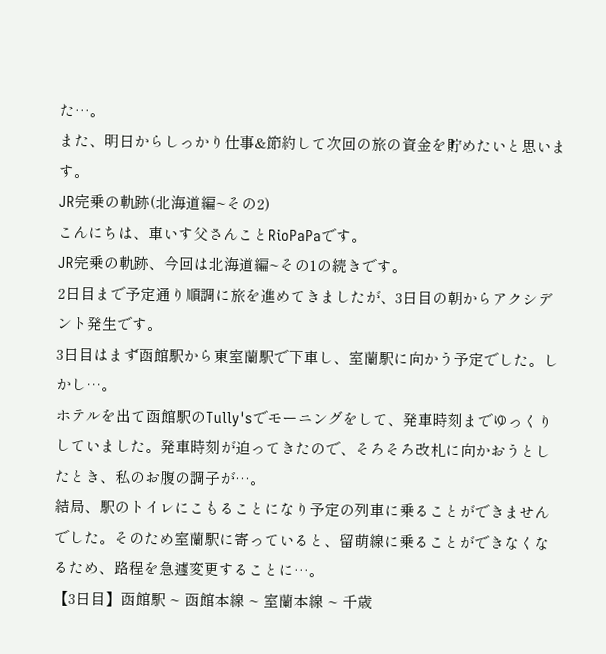た…。
また、明日からしっかり仕事&節約して次回の旅の資金を貯めたいと思います。
JR完乗の軌跡(北海道編~その2)
こんにちは、車いす父さんことRioPaPaです。
JR完乗の軌跡、今回は北海道編~その1の続きです。
2日目まで予定通り順調に旅を進めてきましたが、3日目の朝からアクシデント発生です。
3日目はまず函館駅から東室蘭駅で下車し、室蘭駅に向かう予定でした。しかし…。
ホテルを出て函館駅のTully'sでモーニングをして、発車時刻までゆっくりしていました。発車時刻が迫ってきたので、そろそろ改札に向かおうとしたとき、私のお腹の調子が…。
結局、駅のトイレにこもることになり予定の列車に乗ることができませんでした。そのため室蘭駅に寄っていると、留萌線に乗ることができなくなるため、路程を急遽変更することに…。
【3日目】函館駅 ~ 函館本線 ~ 室蘭本線 ~ 千歳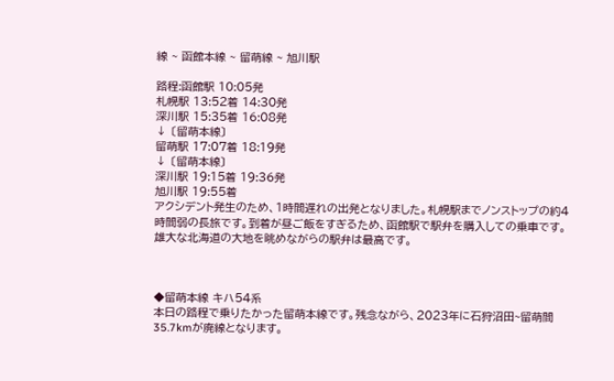線 ~ 函館本線 ~ 留萌線 ~ 旭川駅

路程:函館駅 10:05発
札幌駅 13:52着 14:30発
深川駅 15:35着 16:08発
↓ 〔留萌本線〕
留萌駅 17:07着 18:19発
↓ 〔留萌本線〕
深川駅 19:15着 19:36発
旭川駅 19:55着
アクシデント発生のため、1時間遅れの出発となりました。札幌駅までノンストップの約4時間弱の長旅です。到着が昼ご飯をすぎるため、函館駅で駅弁を購入しての乗車です。雄大な北海道の大地を眺めながらの駅弁は最高です。



◆留萌本線 キハ54系
本日の路程で乗りたかった留萌本線です。残念ながら、2023年に石狩沼田~留萌間35.7kmが廃線となります。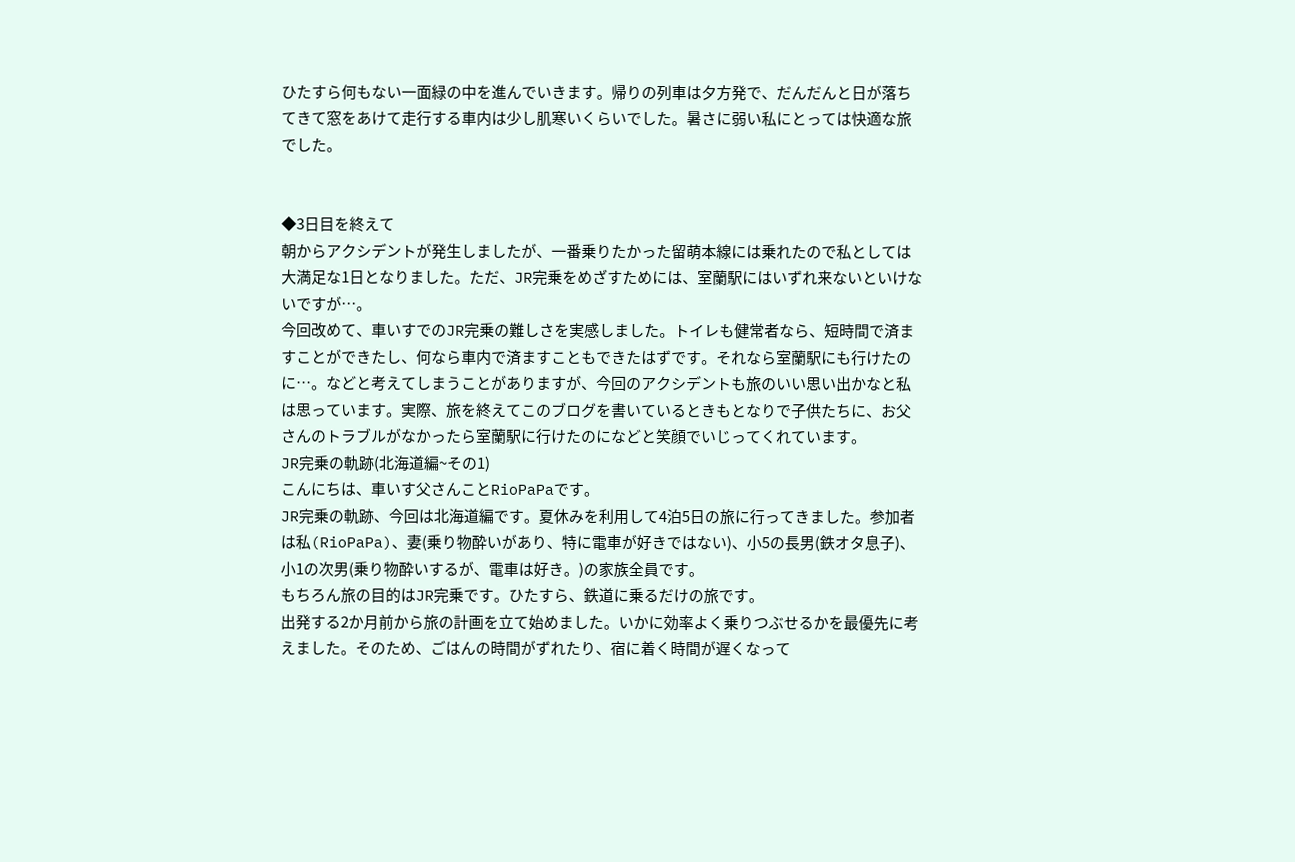ひたすら何もない一面緑の中を進んでいきます。帰りの列車は夕方発で、だんだんと日が落ちてきて窓をあけて走行する車内は少し肌寒いくらいでした。暑さに弱い私にとっては快適な旅でした。


◆3日目を終えて
朝からアクシデントが発生しましたが、一番乗りたかった留萌本線には乗れたので私としては大満足な1日となりました。ただ、JR完乗をめざすためには、室蘭駅にはいずれ来ないといけないですが…。
今回改めて、車いすでのJR完乗の難しさを実感しました。トイレも健常者なら、短時間で済ますことができたし、何なら車内で済ますこともできたはずです。それなら室蘭駅にも行けたのに…。などと考えてしまうことがありますが、今回のアクシデントも旅のいい思い出かなと私は思っています。実際、旅を終えてこのブログを書いているときもとなりで子供たちに、お父さんのトラブルがなかったら室蘭駅に行けたのになどと笑顔でいじってくれています。
JR完乗の軌跡(北海道編~その1)
こんにちは、車いす父さんことRioPaPaです。
JR完乗の軌跡、今回は北海道編です。夏休みを利用して4泊5日の旅に行ってきました。参加者は私(RioPaPa)、妻(乗り物酔いがあり、特に電車が好きではない)、小5の長男(鉄オタ息子)、小1の次男(乗り物酔いするが、電車は好き。)の家族全員です。
もちろん旅の目的はJR完乗です。ひたすら、鉄道に乗るだけの旅です。
出発する2か月前から旅の計画を立て始めました。いかに効率よく乗りつぶせるかを最優先に考えました。そのため、ごはんの時間がずれたり、宿に着く時間が遅くなって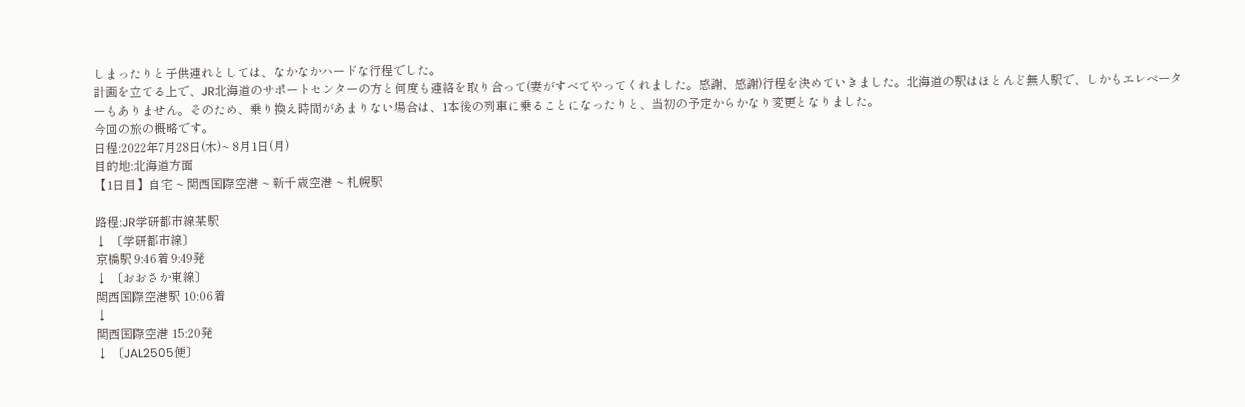しまったりと子供連れとしては、なかなかハードな行程でした。
計画を立てる上で、JR北海道のサポートセンターの方と何度も連絡を取り合って(妻がすべてやってくれました。感謝、感謝)行程を決めていきました。北海道の駅はほとんど無人駅で、しかもエレベーターもありません。そのため、乗り換え時間があまりない場合は、1本後の列車に乗ることになったりと、当初の予定からかなり変更となりました。
今回の旅の概略です。
日程:2022年7月28日(木)~ 8月1日(月)
目的地:北海道方面
【1日目】自宅 ~ 関西国際空港 ~ 新千歳空港 ~ 札幌駅

路程:JR学研都市線某駅
↓ 〔学研都市線〕
京橋駅 9:46着 9:49発
↓ 〔おおさか東線〕
関西国際空港駅 10:06着
↓
関西国際空港 15:20発
↓ 〔JAL2505便〕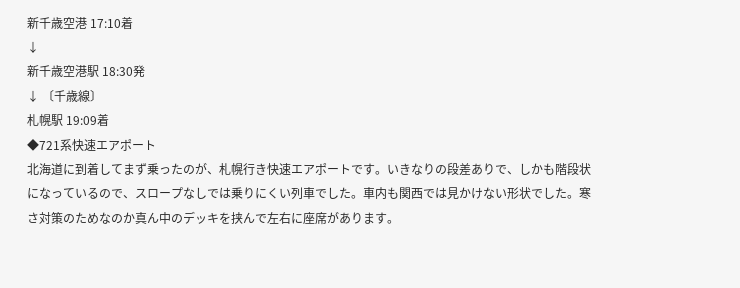新千歳空港 17:10着
↓
新千歳空港駅 18:30発
↓ 〔千歳線〕
札幌駅 19:09着
◆721系快速エアポート
北海道に到着してまず乗ったのが、札幌行き快速エアポートです。いきなりの段差ありで、しかも階段状になっているので、スロープなしでは乗りにくい列車でした。車内も関西では見かけない形状でした。寒さ対策のためなのか真ん中のデッキを挟んで左右に座席があります。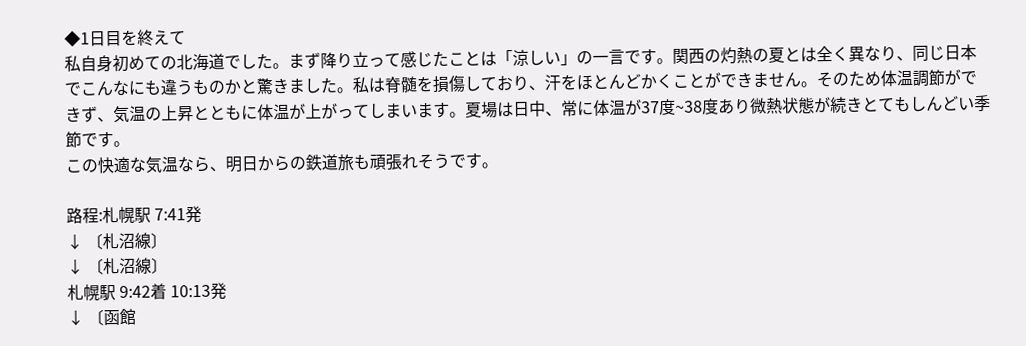◆1日目を終えて
私自身初めての北海道でした。まず降り立って感じたことは「涼しい」の一言です。関西の灼熱の夏とは全く異なり、同じ日本でこんなにも違うものかと驚きました。私は脊髄を損傷しており、汗をほとんどかくことができません。そのため体温調節ができず、気温の上昇とともに体温が上がってしまいます。夏場は日中、常に体温が37度~38度あり微熱状態が続きとてもしんどい季節です。
この快適な気温なら、明日からの鉄道旅も頑張れそうです。

路程:札幌駅 7:41発
↓ 〔札沼線〕
↓ 〔札沼線〕
札幌駅 9:42着 10:13発
↓ 〔函館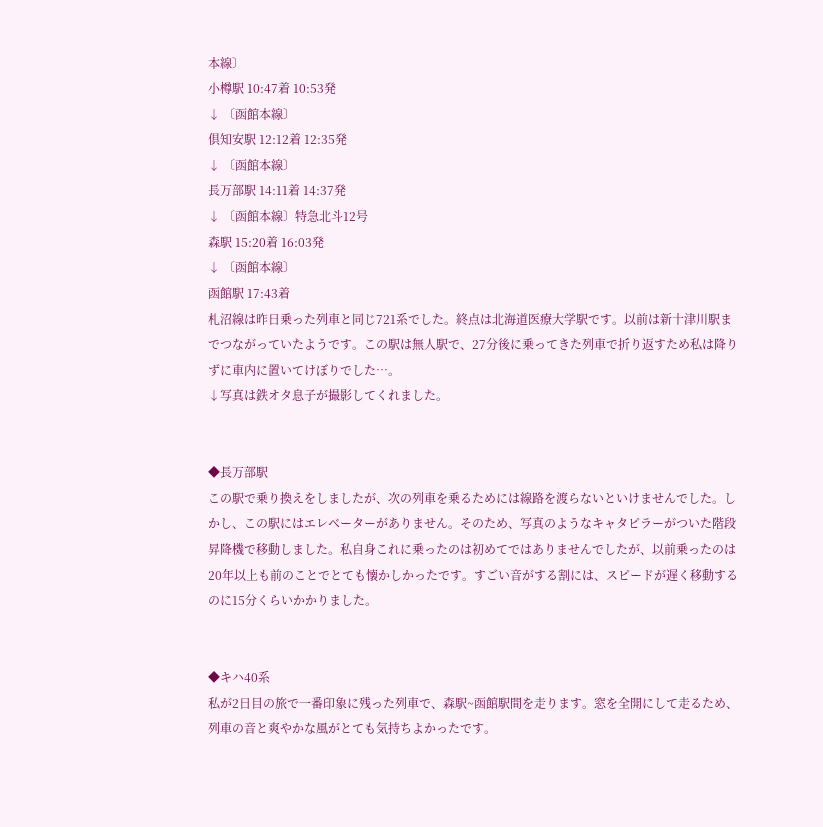本線〕
小樽駅 10:47着 10:53発
↓ 〔函館本線〕
倶知安駅 12:12着 12:35発
↓ 〔函館本線〕
長万部駅 14:11着 14:37発
↓ 〔函館本線〕特急北斗12号
森駅 15:20着 16:03発
↓ 〔函館本線〕
函館駅 17:43着
札沼線は昨日乗った列車と同じ721系でした。終点は北海道医療大学駅です。以前は新十津川駅までつながっていたようです。この駅は無人駅で、27分後に乗ってきた列車で折り返すため私は降りずに車内に置いてけぼりでした…。
↓写真は鉄オタ息子が撮影してくれました。


◆長万部駅
この駅で乗り換えをしましたが、次の列車を乗るためには線路を渡らないといけませんでした。しかし、この駅にはエレベーターがありません。そのため、写真のようなキャタピラーがついた階段昇降機で移動しました。私自身これに乗ったのは初めてではありませんでしたが、以前乗ったのは20年以上も前のことでとても懐かしかったです。すごい音がする割には、スピードが遅く移動するのに15分くらいかかりました。


◆キハ40系
私が2日目の旅で一番印象に残った列車で、森駅~函館駅間を走ります。窓を全開にして走るため、列車の音と爽やかな風がとても気持ちよかったです。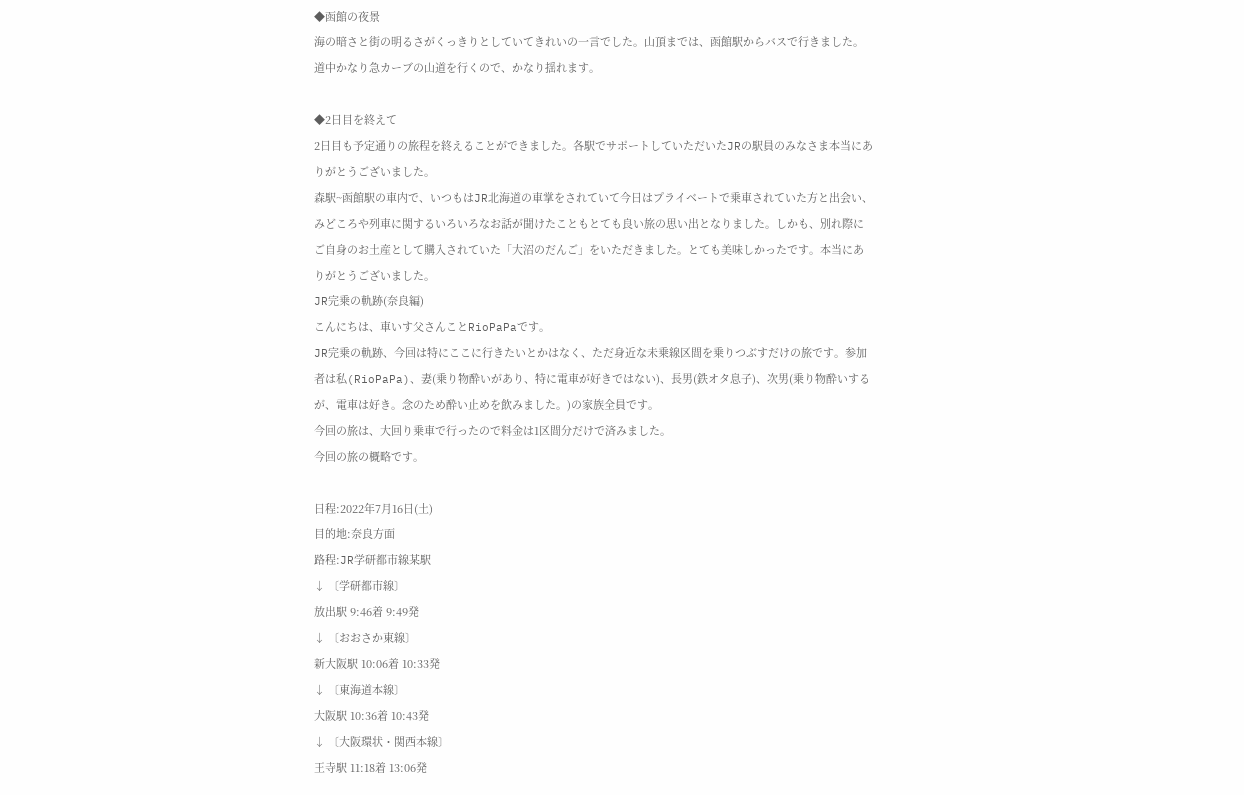◆函館の夜景
海の暗さと街の明るさがくっきりとしていてきれいの一言でした。山頂までは、函館駅からバスで行きました。道中かなり急カーブの山道を行くので、かなり揺れます。

◆2日目を終えて
2日目も予定通りの旅程を終えることができました。各駅でサポートしていただいたJRの駅員のみなさま本当にありがとうございました。
森駅~函館駅の車内で、いつもはJR北海道の車掌をされていて今日はプライベートで乗車されていた方と出会い、みどころや列車に関するいろいろなお話が聞けたこともとても良い旅の思い出となりました。しかも、別れ際にご自身のお土産として購入されていた「大沼のだんご」をいただきました。とても美味しかったです。本当にありがとうございました。
JR完乗の軌跡(奈良編)
こんにちは、車いす父さんことRioPaPaです。
JR完乗の軌跡、今回は特にここに行きたいとかはなく、ただ身近な未乗線区間を乗りつぶすだけの旅です。参加者は私(RioPaPa)、妻(乗り物酔いがあり、特に電車が好きではない)、長男(鉄オタ息子)、次男(乗り物酔いするが、電車は好き。念のため酔い止めを飲みました。)の家族全員です。
今回の旅は、大回り乗車で行ったので料金は1区間分だけで済みました。
今回の旅の概略です。

日程:2022年7月16日(土)
目的地:奈良方面
路程:JR学研都市線某駅
↓ 〔学研都市線〕
放出駅 9:46着 9:49発
↓ 〔おおさか東線〕
新大阪駅 10:06着 10:33発
↓ 〔東海道本線〕
大阪駅 10:36着 10:43発
↓ 〔大阪環状・関西本線〕
王寺駅 11:18着 13:06発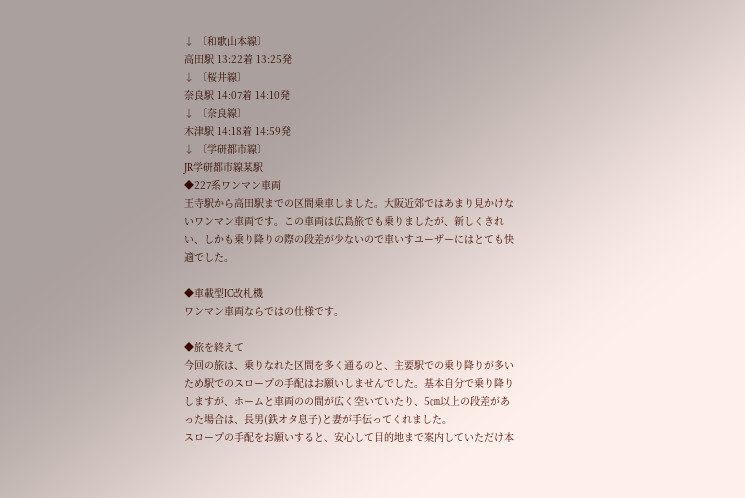↓ 〔和歌山本線〕
高田駅 13:22着 13:25発
↓ 〔桜井線〕
奈良駅 14:07着 14:10発
↓ 〔奈良線〕
木津駅 14:18着 14:59発
↓ 〔学研都市線〕
JR学研都市線某駅
◆227系ワンマン車両
王寺駅から高田駅までの区間乗車しました。大阪近郊ではあまり見かけないワンマン車両です。この車両は広島旅でも乗りましたが、新しくきれい、しかも乗り降りの際の段差が少ないので車いすユーザーにはとても快適でした。

◆車載型IC改札機
ワンマン車両ならではの仕様です。

◆旅を終えて
今回の旅は、乗りなれた区間を多く通るのと、主要駅での乗り降りが多いため駅でのスロープの手配はお願いしませんでした。基本自分で乗り降りしますが、ホームと車両のの間が広く空いていたり、5㎝以上の段差があった場合は、長男(鉄オタ息子)と妻が手伝ってくれました。
スロープの手配をお願いすると、安心して目的地まで案内していただけ本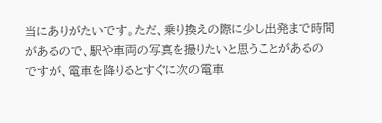当にありがたいです。ただ、乗り換えの際に少し出発まで時間があるので、駅や車両の写真を撮りたいと思うことがあるのですが、電車を降りるとすぐに次の電車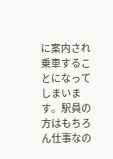に案内され乗車することになってしまいます。駅員の方はもちろん仕事なの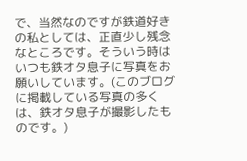で、当然なのですが鉄道好きの私としては、正直少し残念なところです。そういう時はいつも鉄オタ息子に写真をお願いしています。(このブログに掲載している写真の多くは、鉄オタ息子が撮影したものです。)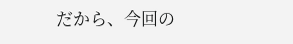だから、今回の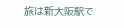旅は新大阪駅で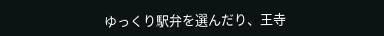ゆっくり駅弁を選んだり、王寺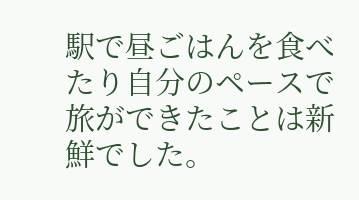駅で昼ごはんを食べたり自分のペースで旅ができたことは新鮮でした。